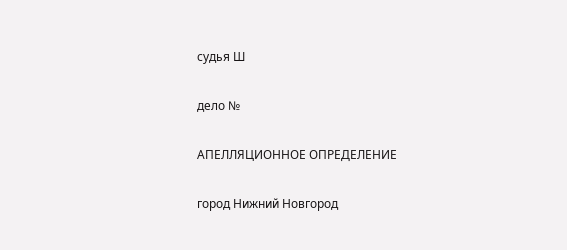судья Ш

дело №

АПЕЛЛЯЦИОННОЕ ОПРЕДЕЛЕНИЕ

город Нижний Новгород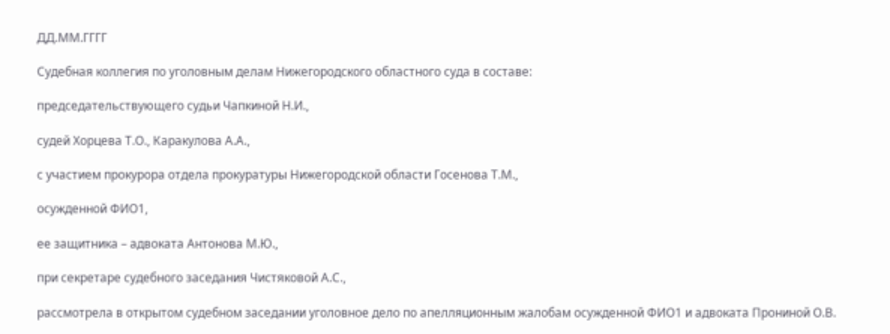ДД.ММ.ГГГГ

Судебная коллегия по уголовным делам Нижегородского областного суда в составе:

председательствующего судьи Чапкиной Н.И.,

судей Хорцева Т.О., Каракулова А.А.,

с участием прокурора отдела прокуратуры Нижегородской области Госенова Т.М.,

осужденной ФИО1,

ее защитника – адвоката Антонова М.Ю.,

при секретаре судебного заседания Чистяковой А.С.,

рассмотрела в открытом судебном заседании уголовное дело по апелляционным жалобам осужденной ФИО1 и адвоката Прониной О.В.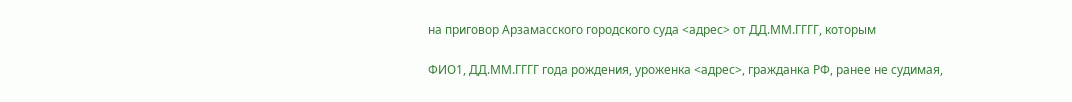на приговор Арзамасского городского суда <адрес> от ДД.ММ.ГГГГ, которым

ФИО1, ДД.ММ.ГГГГ года рождения, уроженка <адрес>, гражданка РФ, ранее не судимая,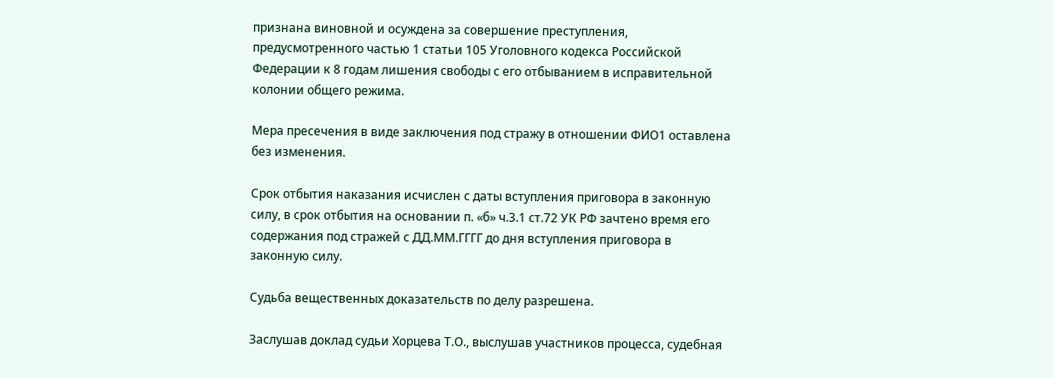признана виновной и осуждена за совершение преступления, предусмотренного частью 1 статьи 105 Уголовного кодекса Российской Федерации к 8 годам лишения свободы с его отбыванием в исправительной колонии общего режима.

Мера пресечения в виде заключения под стражу в отношении ФИО1 оставлена без изменения.

Срок отбытия наказания исчислен с даты вступления приговора в законную силу, в срок отбытия на основании п. «б» ч.3.1 ст.72 УК РФ зачтено время его содержания под стражей с ДД.ММ.ГГГГ до дня вступления приговора в законную силу.

Судьба вещественных доказательств по делу разрешена.

Заслушав доклад судьи Хорцева Т.О., выслушав участников процесса, судебная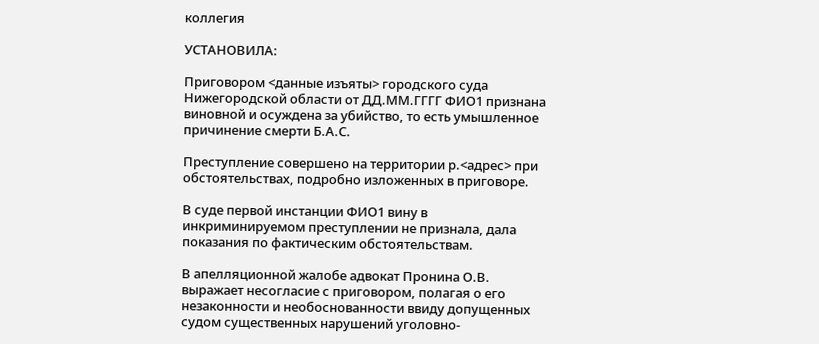коллегия

УСТАНОВИЛА:

Приговором <данные изъяты> городского суда Нижегородской области от ДД.ММ.ГГГГ ФИО1 признана виновной и осуждена за убийство, то есть умышленное причинение смерти Б.А.С.

Преступление совершено на территории р.<адрес> при обстоятельствах, подробно изложенных в приговоре.

В суде первой инстанции ФИО1 вину в инкриминируемом преступлении не признала, дала показания по фактическим обстоятельствам.

В апелляционной жалобе адвокат Пронина О.В. выражает несогласие с приговором, полагая о его незаконности и необоснованности ввиду допущенных судом существенных нарушений уголовно-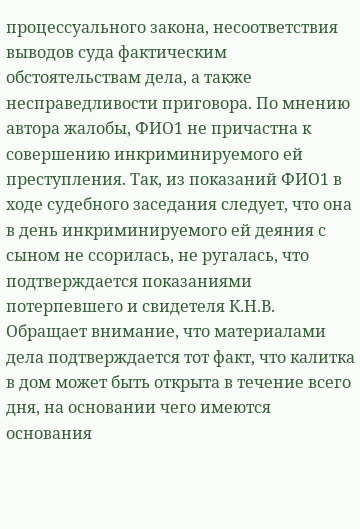процессуального закона, несоответствия выводов суда фактическим обстоятельствам дела, а также несправедливости приговора. По мнению автора жалобы, ФИО1 не причастна к совершению инкриминируемого ей преступления. Так, из показаний ФИО1 в ходе судебного заседания следует, что она в день инкриминируемого ей деяния с сыном не ссорилась, не ругалась, что подтверждается показаниями потерпевшего и свидетеля К.Н.В. Обращает внимание, что материалами дела подтверждается тот факт, что калитка в дом может быть открыта в течение всего дня, на основании чего имеются основания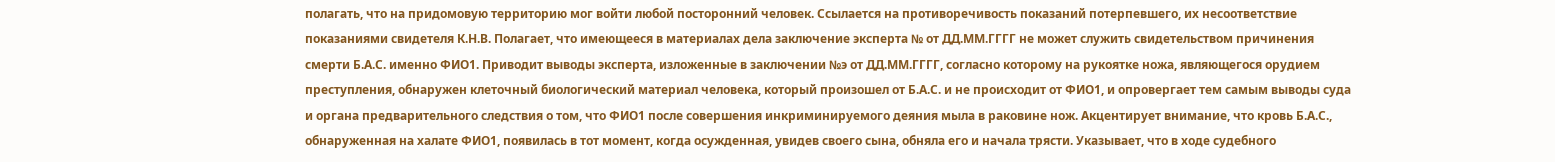полагать, что на придомовую территорию мог войти любой посторонний человек. Ссылается на противоречивость показаний потерпевшего, их несоответствие показаниями свидетеля К.Н.В. Полагает, что имеющееся в материалах дела заключение эксперта № от ДД.ММ.ГГГГ не может служить свидетельством причинения смерти Б.А.С. именно ФИО1. Приводит выводы эксперта, изложенные в заключении №э от ДД.ММ.ГГГГ, согласно которому на рукоятке ножа, являющегося орудием преступления, обнаружен клеточный биологический материал человека, который произошел от Б.А.С. и не происходит от ФИО1, и опровергает тем самым выводы суда и органа предварительного следствия о том, что ФИО1 после совершения инкриминируемого деяния мыла в раковине нож. Акцентирует внимание, что кровь Б.А.С., обнаруженная на халате ФИО1, появилась в тот момент, когда осужденная, увидев своего сына, обняла его и начала трясти. Указывает, что в ходе судебного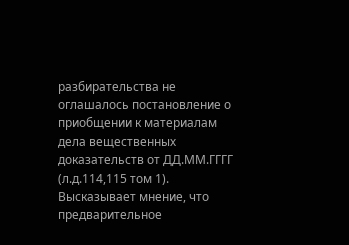разбирательства не оглашалось постановление о приобщении к материалам дела вещественных доказательств от ДД.ММ.ГГГГ (л.д.114,115 том 1). Высказывает мнение, что предварительное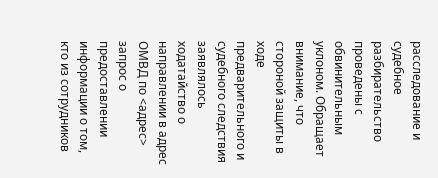расследование и судебное разбирательство проведены с обвинительным уклоном. Обращает внимание, что стороной защиты в ходе предварительного и судебного следствия заявлялось ходатайство о направлении в адрес ОМВД по <адрес> запрос о предоставлении информации о том, кто из сотрудников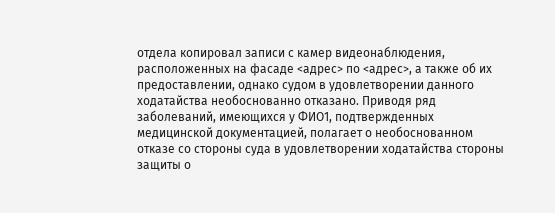отдела копировал записи с камер видеонаблюдения, расположенных на фасаде <адрес> по <адрес>, а также об их предоставлении, однако судом в удовлетворении данного ходатайства необоснованно отказано. Приводя ряд заболеваний, имеющихся у ФИО1, подтвержденных медицинской документацией, полагает о необоснованном отказе со стороны суда в удовлетворении ходатайства стороны защиты о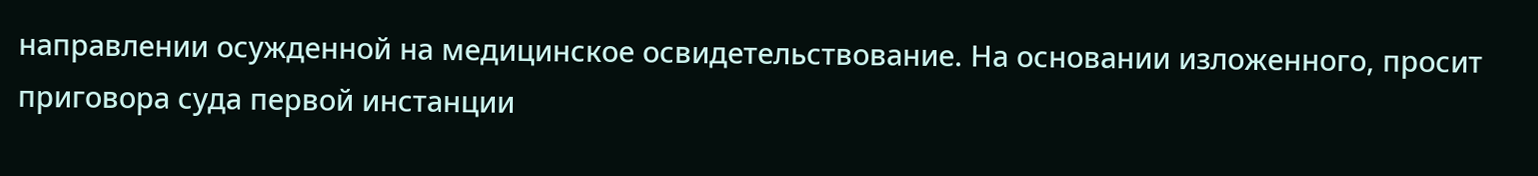направлении осужденной на медицинское освидетельствование. На основании изложенного, просит приговора суда первой инстанции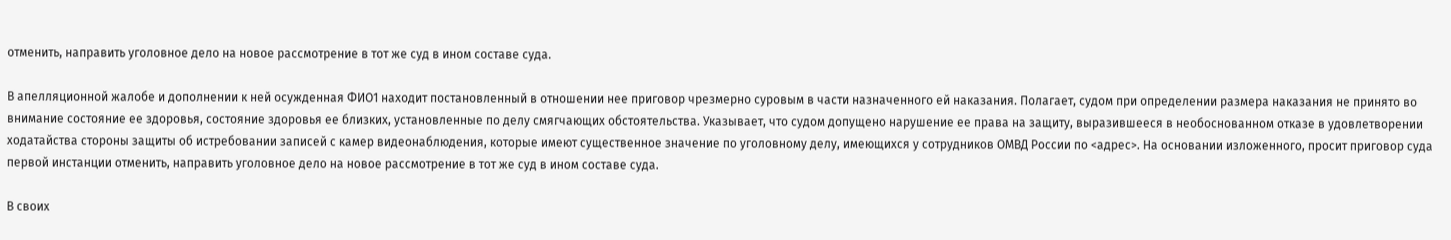отменить, направить уголовное дело на новое рассмотрение в тот же суд в ином составе суда.

В апелляционной жалобе и дополнении к ней осужденная ФИО1 находит постановленный в отношении нее приговор чрезмерно суровым в части назначенного ей наказания. Полагает, судом при определении размера наказания не принято во внимание состояние ее здоровья, состояние здоровья ее близких, установленные по делу смягчающих обстоятельства. Указывает, что судом допущено нарушение ее права на защиту, выразившееся в необоснованном отказе в удовлетворении ходатайства стороны защиты об истребовании записей с камер видеонаблюдения, которые имеют существенное значение по уголовному делу, имеющихся у сотрудников ОМВД России по <адрес>. На основании изложенного, просит приговор суда первой инстанции отменить, направить уголовное дело на новое рассмотрение в тот же суд в ином составе суда.

В своих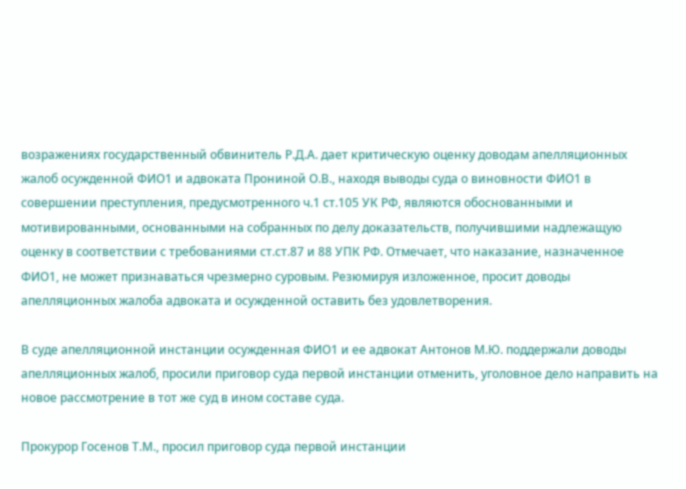возражениях государственный обвинитель Р.Д.А. дает критическую оценку доводам апелляционных жалоб осужденной ФИО1 и адвоката Прониной О.В., находя выводы суда о виновности ФИО1 в совершении преступления, предусмотренного ч.1 ст.105 УК РФ, являются обоснованными и мотивированными, основанными на собранных по делу доказательств, получившими надлежащую оценку в соответствии с требованиями ст.ст.87 и 88 УПК РФ. Отмечает, что наказание, назначенное ФИО1, не может признаваться чрезмерно суровым. Резюмируя изложенное, просит доводы апелляционных жалоба адвоката и осужденной оставить без удовлетворения.

В суде апелляционной инстанции осужденная ФИО1 и ее адвокат Антонов М.Ю. поддержали доводы апелляционных жалоб, просили приговор суда первой инстанции отменить, уголовное дело направить на новое рассмотрение в тот же суд в ином составе суда.

Прокурор Госенов Т.М., просил приговор суда первой инстанции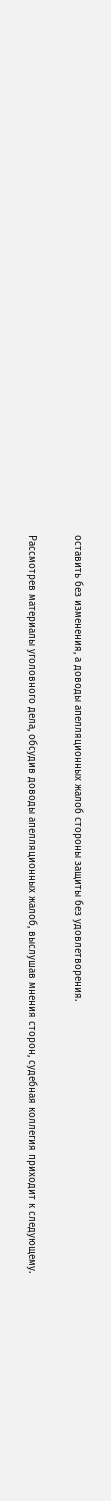оставить без изменения, а доводы апелляционных жалоб стороны защиты без удовлетворения.

Рассмотрев материалы уголовного дела, обсудив доводы апелляционных жалоб, выслушав мнения сторон, судебная коллегия приходит к следующему.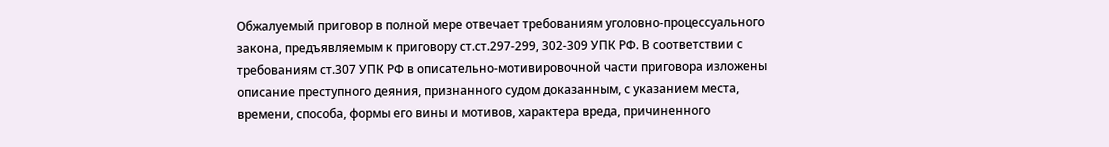Обжалуемый приговор в полной мере отвечает требованиям уголовно-процессуального закона, предъявляемым к приговору ст.ст.297-299, 302-309 УПК РФ. В соответствии с требованиям ст.307 УПК РФ в описательно-мотивировочной части приговора изложены описание преступного деяния, признанного судом доказанным, с указанием места, времени, способа, формы его вины и мотивов, характера вреда, причиненного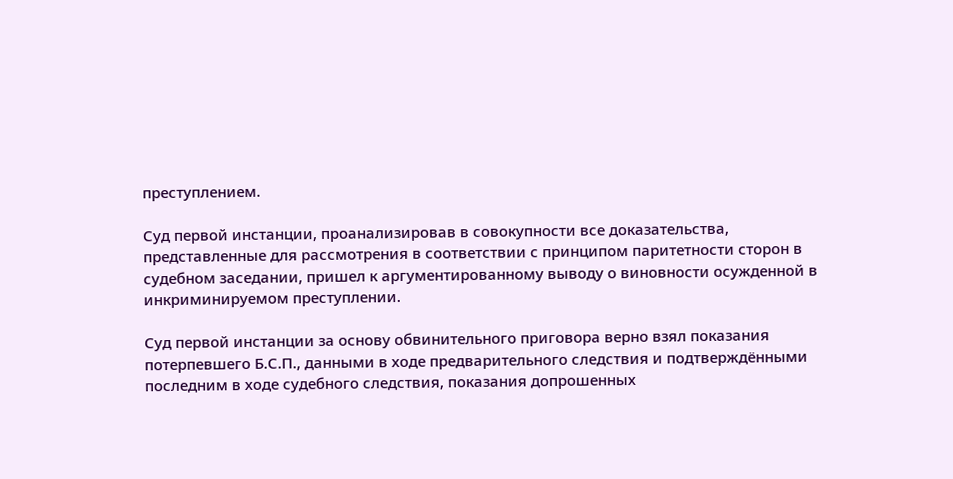преступлением.

Суд первой инстанции, проанализировав в совокупности все доказательства, представленные для рассмотрения в соответствии с принципом паритетности сторон в судебном заседании, пришел к аргументированному выводу о виновности осужденной в инкриминируемом преступлении.

Суд первой инстанции за основу обвинительного приговора верно взял показания потерпевшего Б.С.П., данными в ходе предварительного следствия и подтверждёнными последним в ходе судебного следствия, показания допрошенных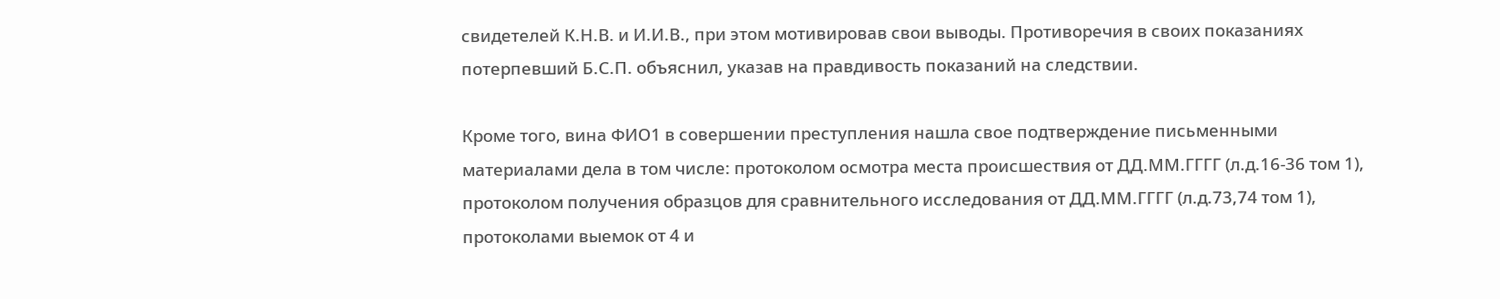свидетелей К.Н.В. и И.И.В., при этом мотивировав свои выводы. Противоречия в своих показаниях потерпевший Б.С.П. объяснил, указав на правдивость показаний на следствии.

Кроме того, вина ФИО1 в совершении преступления нашла свое подтверждение письменными материалами дела в том числе: протоколом осмотра места происшествия от ДД.ММ.ГГГГ (л.д.16-36 том 1), протоколом получения образцов для сравнительного исследования от ДД.ММ.ГГГГ (л.д.73,74 том 1), протоколами выемок от 4 и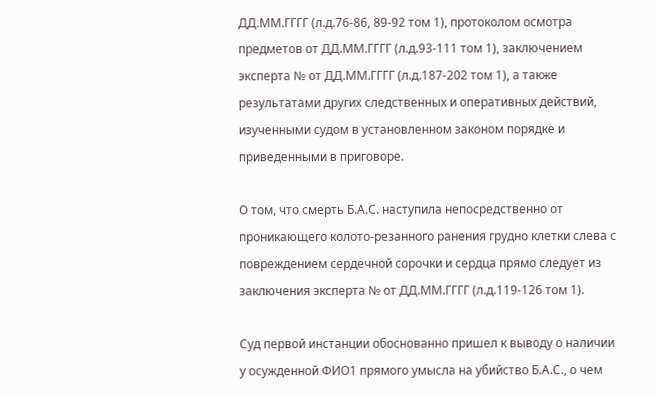ДД.ММ.ГГГГ (л.д.76-86, 89-92 том 1), протоколом осмотра предметов от ДД.ММ.ГГГГ (л.д.93-111 том 1), заключением эксперта № от ДД.ММ.ГГГГ (л.д.187-202 том 1), а также результатами других следственных и оперативных действий, изученными судом в установленном законом порядке и приведенными в приговоре.

О том, что смерть Б.А.С. наступила непосредственно от проникающего колото-резанного ранения грудно клетки слева с повреждением сердечной сорочки и сердца прямо следует из заключения эксперта № от ДД.ММ.ГГГГ (л.д.119-126 том 1).

Суд первой инстанции обоснованно пришел к выводу о наличии у осужденной ФИО1 прямого умысла на убийство Б.А.С., о чем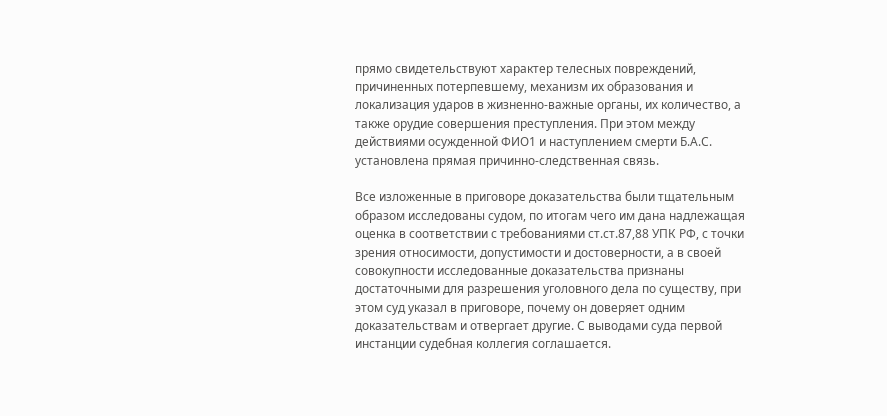прямо свидетельствуют характер телесных повреждений, причиненных потерпевшему, механизм их образования и локализация ударов в жизненно-важные органы, их количество, а также орудие совершения преступления. При этом между действиями осужденной ФИО1 и наступлением смерти Б.А.С. установлена прямая причинно-следственная связь.

Все изложенные в приговоре доказательства были тщательным образом исследованы судом, по итогам чего им дана надлежащая оценка в соответствии с требованиями ст.ст.87,88 УПК РФ, с точки зрения относимости, допустимости и достоверности, а в своей совокупности исследованные доказательства признаны достаточными для разрешения уголовного дела по существу, при этом суд указал в приговоре, почему он доверяет одним доказательствам и отвергает другие. С выводами суда первой инстанции судебная коллегия соглашается.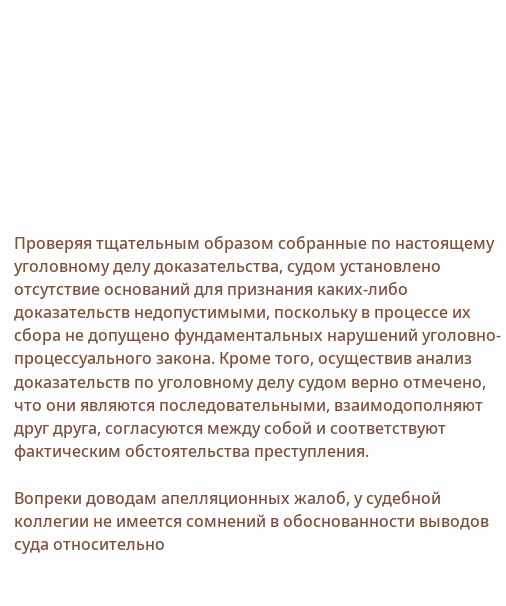Проверяя тщательным образом собранные по настоящему уголовному делу доказательства, судом установлено отсутствие оснований для признания каких-либо доказательств недопустимыми, поскольку в процессе их сбора не допущено фундаментальных нарушений уголовно-процессуального закона. Кроме того, осуществив анализ доказательств по уголовному делу судом верно отмечено, что они являются последовательными, взаимодополняют друг друга, согласуются между собой и соответствуют фактическим обстоятельства преступления.

Вопреки доводам апелляционных жалоб, у судебной коллегии не имеется сомнений в обоснованности выводов суда относительно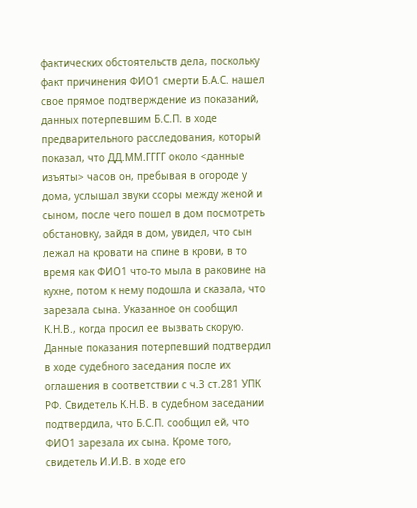фактических обстоятельств дела, поскольку факт причинения ФИО1 смерти Б.А.С. нашел свое прямое подтверждение из показаний, данных потерпевшим Б.С.П. в ходе предварительного расследования, который показал, что ДД.ММ.ГГГГ около <данные изъяты> часов он, пребывая в огороде у дома, услышал звуки ссоры между женой и сыном, после чего пошел в дом посмотреть обстановку, зайдя в дом, увидел, что сын лежал на кровати на спине в крови, в то время как ФИО1 что-то мыла в раковине на кухне, потом к нему подошла и сказала, что зарезала сына. Указанное он сообщил К.Н.В., когда просил ее вызвать скорую. Данные показания потерпевший подтвердил в ходе судебного заседания после их оглашения в соответствии с ч.3 ст.281 УПК РФ. Свидетель К.Н.В. в судебном заседании подтвердила, что Б.С.П. сообщил ей, что ФИО1 зарезала их сына. Кроме того, свидетель И.И.В. в ходе его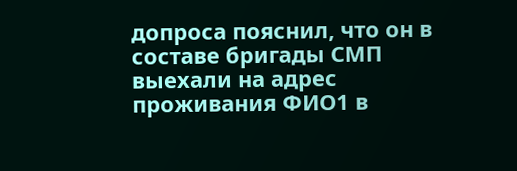допроса пояснил, что он в составе бригады СМП выехали на адрес проживания ФИО1 в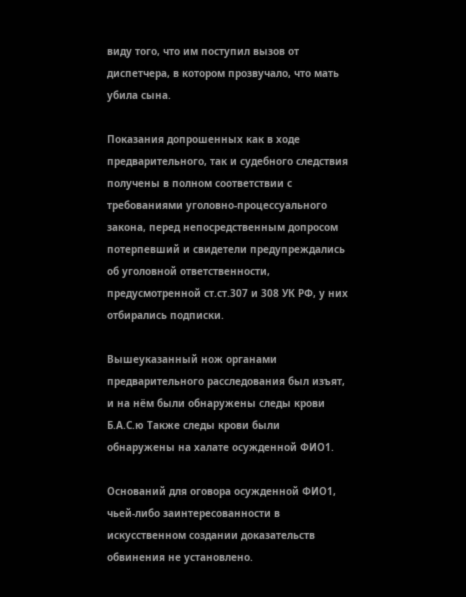виду того, что им поступил вызов от диспетчера, в котором прозвучало, что мать убила сына.

Показания допрошенных как в ходе предварительного, так и судебного следствия получены в полном соответствии с требованиями уголовно-процессуального закона, перед непосредственным допросом потерпевший и свидетели предупреждались об уголовной ответственности, предусмотренной ст.ст.307 и 308 УК РФ, у них отбирались подписки.

Вышеуказанный нож органами предварительного расследования был изъят, и на нём были обнаружены следы крови Б.А.С.ю Также следы крови были обнаружены на халате осужденной ФИО1.

Оснований для оговора осужденной ФИО1, чьей-либо заинтересованности в искусственном создании доказательств обвинения не установлено.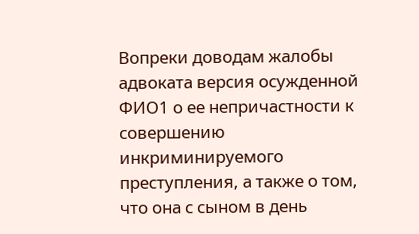Вопреки доводам жалобы адвоката версия осужденной ФИО1 о ее непричастности к совершению инкриминируемого преступления, а также о том, что она с сыном в день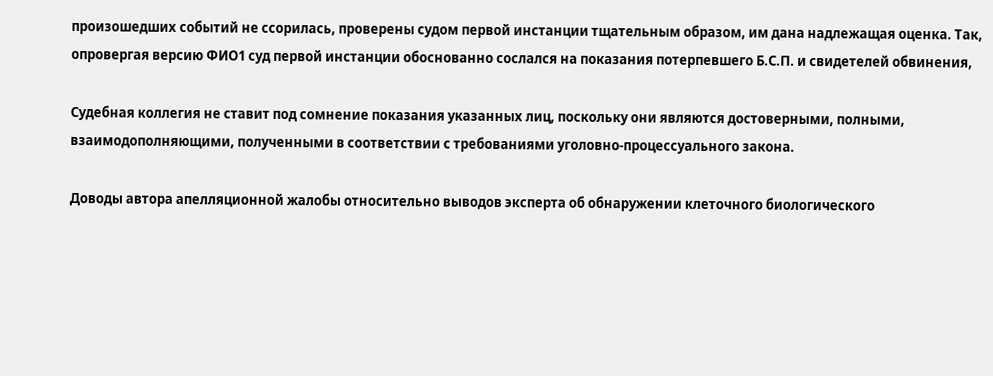произошедших событий не ссорилась, проверены судом первой инстанции тщательным образом, им дана надлежащая оценка. Так, опровергая версию ФИО1 суд первой инстанции обоснованно сослался на показания потерпевшего Б.С.П. и свидетелей обвинения,

Судебная коллегия не ставит под сомнение показания указанных лиц, поскольку они являются достоверными, полными, взаимодополняющими, полученными в соответствии с требованиями уголовно-процессуального закона.

Доводы автора апелляционной жалобы относительно выводов эксперта об обнаружении клеточного биологического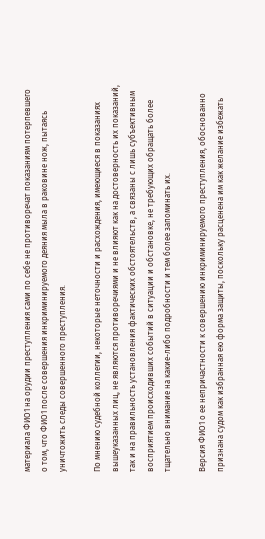материала ФИО1 на орудии преступления сами по себе не противоречат показаниям потерпевшего о том, что ФИО1 после совершения инкриминируемого деяния мыла в раковине нож, пытаясь уничтожить следы совершенного преступления.

По мнению судебной коллегии, некоторые неточности и расхождения, имеющиеся в показаниях вышеуказанных лиц, не являются противоречиями и не влияют как на достоверность их показаний, так и на правильность установления фактических обстоятельств, а связаны с лишь субъективным восприятием происходивших событий в ситуации и обстановке, не требующих обращать более тщательно внимание на какие-либо подробности и тем более запоминать их.

Версия ФИО1 о ее непричастности к совершению инкриминируемого преступления, обоснованно признана судом как избранная ею форма защиты, поскольку расценена им как желание избежать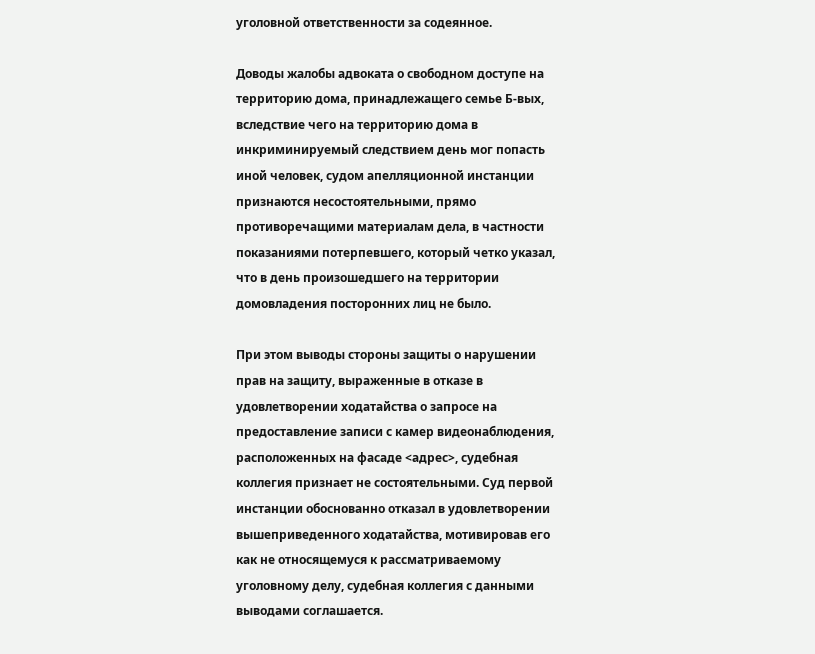уголовной ответственности за содеянное.

Доводы жалобы адвоката о свободном доступе на территорию дома, принадлежащего семье Б-вых, вследствие чего на территорию дома в инкриминируемый следствием день мог попасть иной человек, судом апелляционной инстанции признаются несостоятельными, прямо противоречащими материалам дела, в частности показаниями потерпевшего, который четко указал, что в день произошедшего на территории домовладения посторонних лиц не было.

При этом выводы стороны защиты о нарушении прав на защиту, выраженные в отказе в удовлетворении ходатайства о запросе на предоставление записи с камер видеонаблюдения, расположенных на фасаде <адрес>, судебная коллегия признает не состоятельными. Суд первой инстанции обоснованно отказал в удовлетворении вышеприведенного ходатайства, мотивировав его как не относящемуся к рассматриваемому уголовному делу, судебная коллегия с данными выводами соглашается.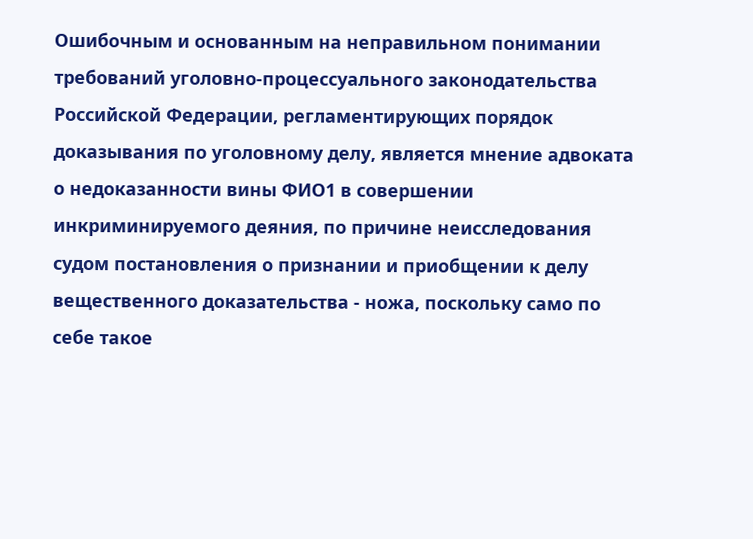Ошибочным и основанным на неправильном понимании требований уголовно-процессуального законодательства Российской Федерации, регламентирующих порядок доказывания по уголовному делу, является мнение адвоката о недоказанности вины ФИО1 в совершении инкриминируемого деяния, по причине неисследования судом постановления о признании и приобщении к делу вещественного доказательства - ножа, поскольку само по себе такое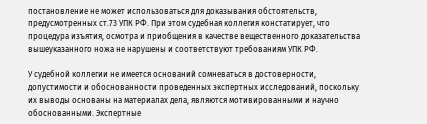постановление не может использоваться для доказывания обстоятельств, предусмотренных ст.73 УПК РФ. При этом судебная коллегия констатирует, что процедура изъятия, осмотра и приобщения в качестве вещественного доказательства вышеуказанного ножа не нарушены и соответствуют требованиям УПК РФ.

У судебной коллегии не имеется оснований сомневаться в достоверности, допустимости и обоснованности проведенных экспертных исследований, поскольку их выводы основаны на материалах дела, являются мотивированными и научно обоснованными. Экспертные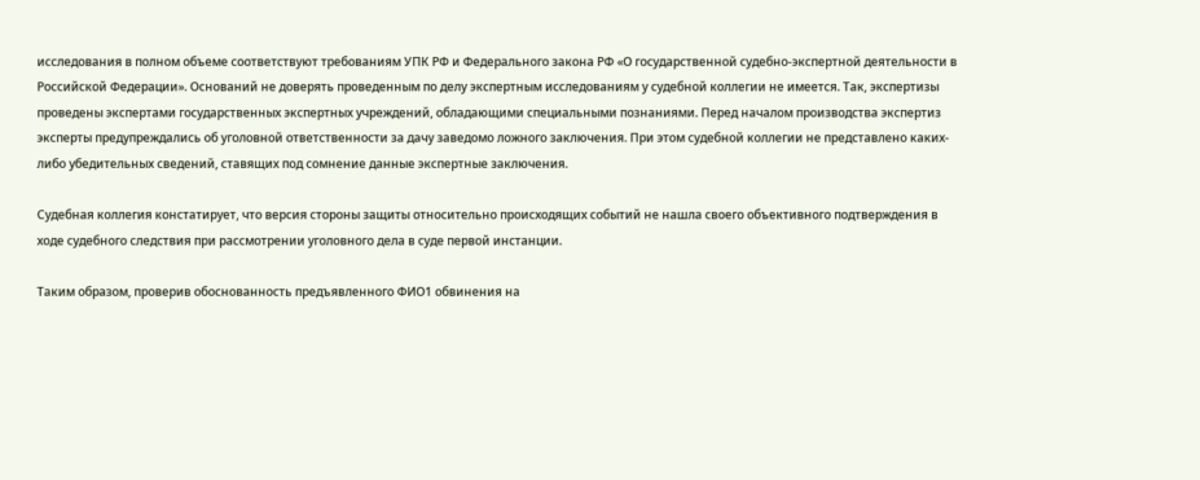исследования в полном объеме соответствуют требованиям УПК РФ и Федерального закона РФ «О государственной судебно-экспертной деятельности в Российской Федерации». Оснований не доверять проведенным по делу экспертным исследованиям у судебной коллегии не имеется. Так, экспертизы проведены экспертами государственных экспертных учреждений, обладающими специальными познаниями. Перед началом производства экспертиз эксперты предупреждались об уголовной ответственности за дачу заведомо ложного заключения. При этом судебной коллегии не представлено каких-либо убедительных сведений, ставящих под сомнение данные экспертные заключения.

Судебная коллегия констатирует, что версия стороны защиты относительно происходящих событий не нашла своего объективного подтверждения в ходе судебного следствия при рассмотрении уголовного дела в суде первой инстанции.

Таким образом, проверив обоснованность предъявленного ФИО1 обвинения на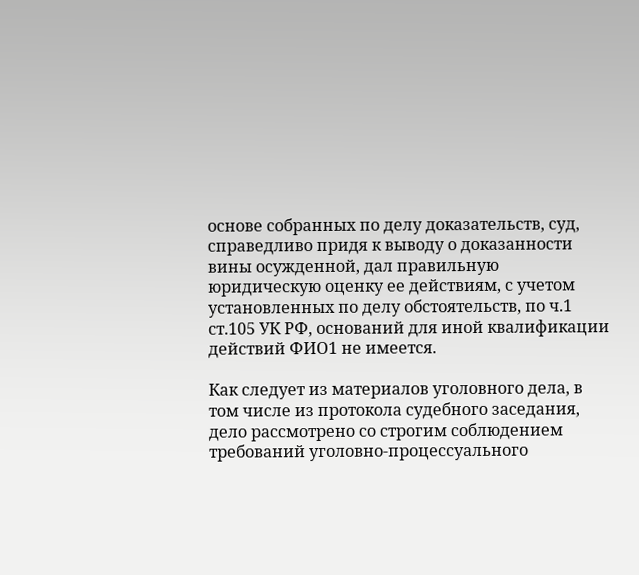основе собранных по делу доказательств, суд, справедливо придя к выводу о доказанности вины осужденной, дал правильную юридическую оценку ее действиям, с учетом установленных по делу обстоятельств, по ч.1 ст.105 УК РФ, оснований для иной квалификации действий ФИО1 не имеется.

Как следует из материалов уголовного дела, в том числе из протокола судебного заседания, дело рассмотрено со строгим соблюдением требований уголовно-процессуального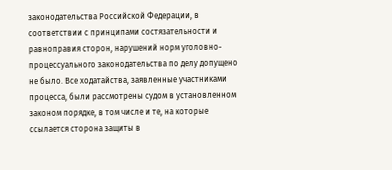законодательства Российской Федерации, в соответствии с принципами состязательности и равноправия сторон, нарушений норм уголовно-процессуального законодательства по делу допущено не было. Все ходатайства, заявленные участниками процесса, были рассмотрены судом в установленном законом порядке, в том числе и те, на которые ссылается сторона защиты в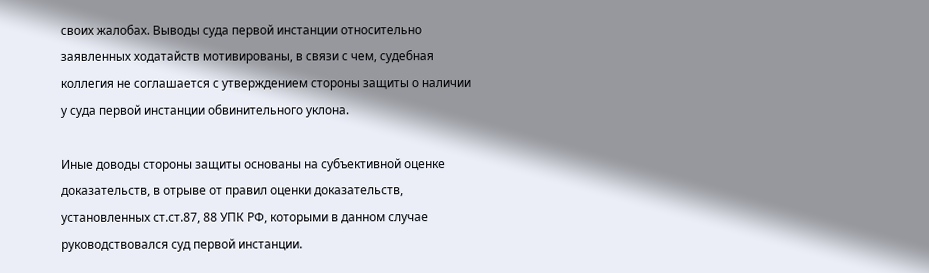своих жалобах. Выводы суда первой инстанции относительно заявленных ходатайств мотивированы, в связи с чем, судебная коллегия не соглашается с утверждением стороны защиты о наличии у суда первой инстанции обвинительного уклона.

Иные доводы стороны защиты основаны на субъективной оценке доказательств, в отрыве от правил оценки доказательств, установленных ст.ст.87, 88 УПК РФ, которыми в данном случае руководствовался суд первой инстанции.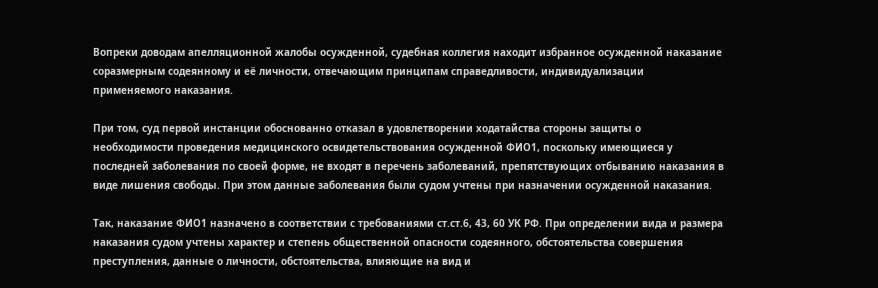Вопреки доводам апелляционной жалобы осужденной, судебная коллегия находит избранное осужденной наказание соразмерным содеянному и её личности, отвечающим принципам справедливости, индивидуализации применяемого наказания.

При том, суд первой инстанции обоснованно отказал в удовлетворении ходатайства стороны защиты о необходимости проведения медицинского освидетельствования осужденной ФИО1, поскольку имеющиеся у последней заболевания по своей форме, не входят в перечень заболеваний, препятствующих отбыванию наказания в виде лишения свободы. При этом данные заболевания были судом учтены при назначении осужденной наказания.

Так, наказание ФИО1 назначено в соответствии с требованиями ст.ст.6, 43, 60 УК РФ. При определении вида и размера наказания судом учтены характер и степень общественной опасности содеянного, обстоятельства совершения преступления, данные о личности, обстоятельства, влияющие на вид и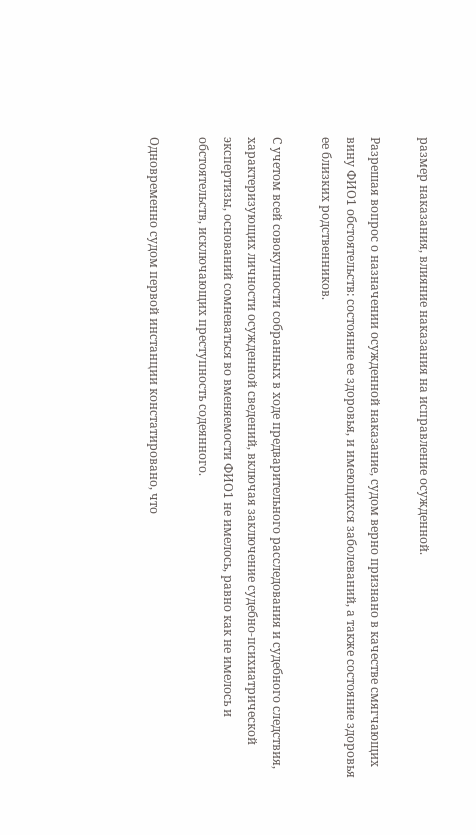размер наказания, влияние наказания на исправление осужденной.

Разрешая вопрос о назначении осужденной наказание, судом верно признано в качестве смягчающих вину ФИО1 обстоятельств: состояние ее здоровья, и имеющихся заболеваний, а также состояние здоровья ее близких родственников.

С учетом всей совокупности собранных в ходе предварительного расследования и судебного следствия, характеризующих личности осужденной сведений, включая заключение судебно-психиатрической экспертизы, оснований сомневаться во вменяемости ФИО1 не имелось, равно как не имелось и обстоятельств, исключающих преступность содеянного.

Одновременно судом первой инстанции констатировано, что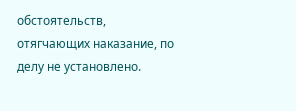обстоятельств, отягчающих наказание, по делу не установлено.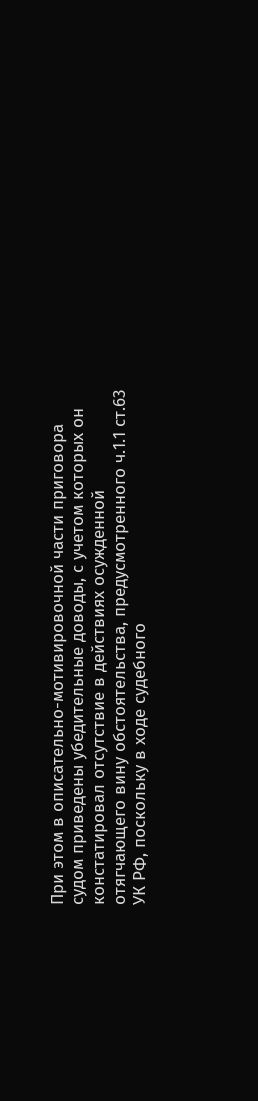При этом в описательно-мотивировочной части приговора судом приведены убедительные доводы, с учетом которых он констатировал отсутствие в действиях осужденной отягчающего вину обстоятельства, предусмотренного ч.1.1 ст.63 УК РФ, поскольку в ходе судебного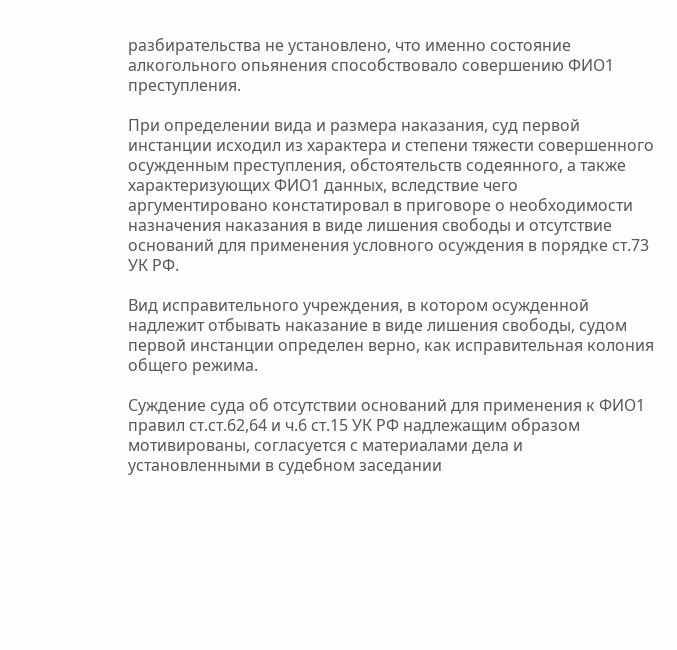разбирательства не установлено, что именно состояние алкогольного опьянения способствовало совершению ФИО1 преступления.

При определении вида и размера наказания, суд первой инстанции исходил из характера и степени тяжести совершенного осужденным преступления, обстоятельств содеянного, а также характеризующих ФИО1 данных, вследствие чего аргументировано констатировал в приговоре о необходимости назначения наказания в виде лишения свободы и отсутствие оснований для применения условного осуждения в порядке ст.73 УК РФ.

Вид исправительного учреждения, в котором осужденной надлежит отбывать наказание в виде лишения свободы, судом первой инстанции определен верно, как исправительная колония общего режима.

Суждение суда об отсутствии оснований для применения к ФИО1 правил ст.ст.62,64 и ч.6 ст.15 УК РФ надлежащим образом мотивированы, согласуется с материалами дела и установленными в судебном заседании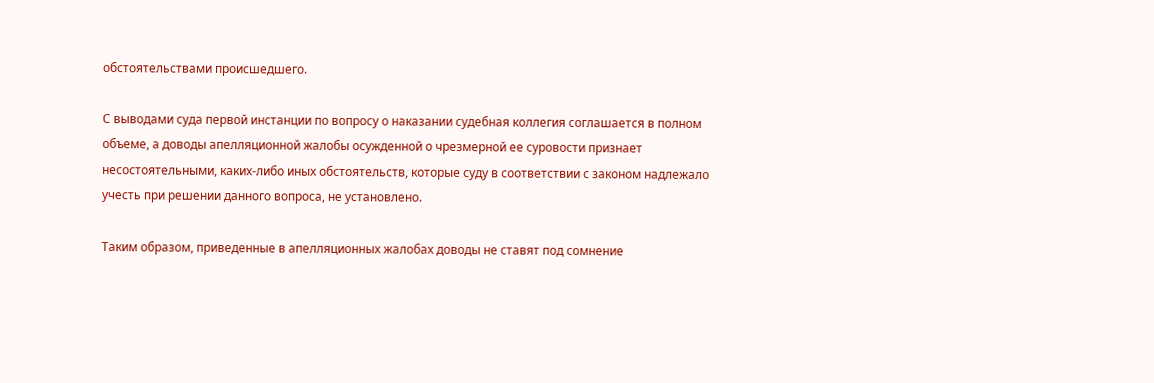обстоятельствами происшедшего.

С выводами суда первой инстанции по вопросу о наказании судебная коллегия соглашается в полном объеме, а доводы апелляционной жалобы осужденной о чрезмерной ее суровости признает несостоятельными, каких-либо иных обстоятельств, которые суду в соответствии с законом надлежало учесть при решении данного вопроса, не установлено.

Таким образом, приведенные в апелляционных жалобах доводы не ставят под сомнение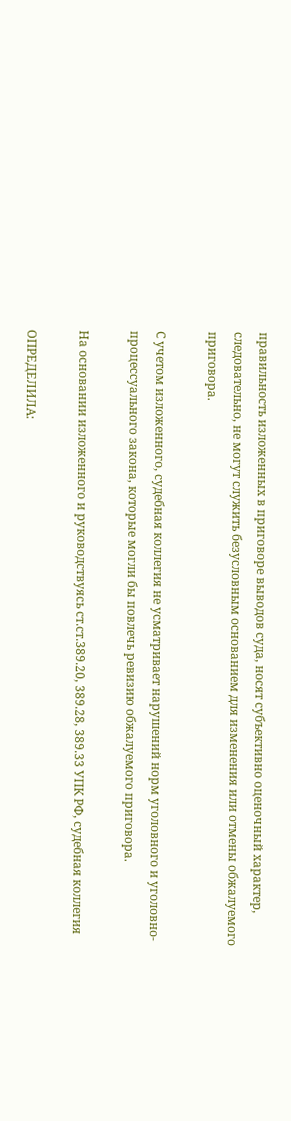правильность изложенных в приговоре выводов суда, носят субъективно оценочный характер, следовательно, не могут служить безусловным основанием для изменения или отмены обжалуемого приговора.

С учетом изложенного, судебная коллегия не усматривает нарушений норм уголовного и уголовно-процессуального закона, которые могли бы повлечь ревизию обжалуемого приговора.

На основании изложенного и руководствуясь ст.ст.389.20, 389.28, 389.33 УПК РФ, судебная коллегия

ОПРЕДЕЛИЛА: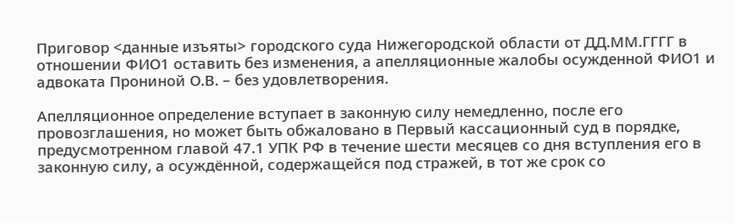Приговор <данные изъяты> городского суда Нижегородской области от ДД.ММ.ГГГГ в отношении ФИО1 оставить без изменения, а апелляционные жалобы осужденной ФИО1 и адвоката Прониной О.В. – без удовлетворения.

Апелляционное определение вступает в законную силу немедленно, после его провозглашения, но может быть обжаловано в Первый кассационный суд в порядке, предусмотренном главой 47.1 УПК РФ в течение шести месяцев со дня вступления его в законную силу, а осуждённой, содержащейся под стражей, в тот же срок со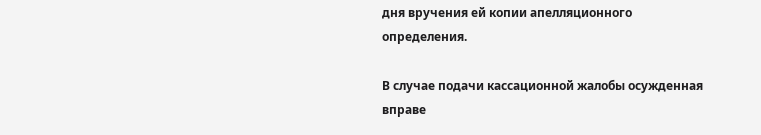дня вручения ей копии апелляционного определения.

В случае подачи кассационной жалобы осужденная вправе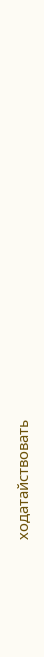ходатайствовать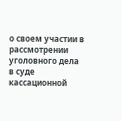о своем участии в рассмотрении уголовного дела в суде кассационной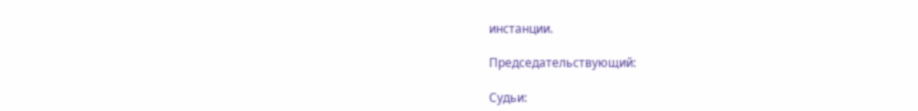инстанции.

Председательствующий:

Судьи: